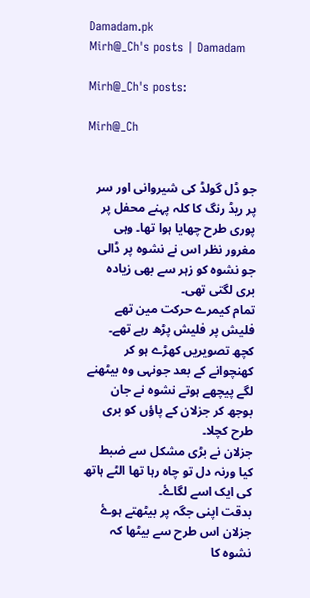Damadam.pk
Mirh@_Ch's posts | Damadam

Mirh@_Ch's posts:

Mirh@_Ch


جو ڈل گولڈ کی شيروانی اور سر پر ريڈ رنگ کا کلہ پہنے محفل پر پوری طرح چھايا ہوا تھا۔ وہی مغرور نظر اس نے نشوہ پر ڈالی جو نشوہ کو زہر سے بھی زيادہ بری لگتی تھی۔
تمام کيمرے حرکت مين تھے فليش پر فليش پڑھ رہے تھے۔ کچھ تصويريں کھڑے ہو کر کھنچوانے کے بعد جونہی وہ بيٹھنے لگے پيچھے ہوتے نشوہ نے جان بوجھ کر جزلان کے پاؤں کو بری طرح کچلا۔
جزلان نے بڑی مشکل سے ضبط کيا ورنہ دل تو چاہ رہا تھا الٹے ہاتھ کی ايک اسے لگاۓ۔
بدقت اپنی جگہ پر بيٹھتے ہوۓ جزلان اس طرح سے بيٹھا کہ نشوہ کا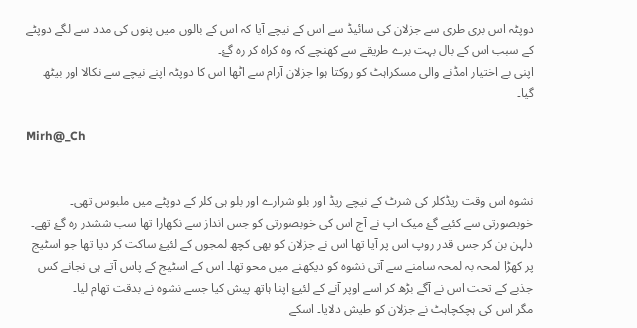دوپٹہ اس بری طری سے جزلان کی سائيڈ سے اس کے نيچے آيا کہ اس کے بالوں ميں پنوں کی مدد سے لگے دوپٹے کے سبب اس کے بال بہت برے طريقے سے کھنچے کہ وہ کراہ کر رہ گۓ۔
اپنی بے اختيار امڈنے والی مسکراہٹ کو روکتا ہوا جزلان آرام سے اٹھا اس کا دوپٹہ اپنے نيچے سے نکالا اور بيٹھ گيا۔

Mirh@_Ch


نشوہ اس وقت ريڈکلر کی شرٹ کے نيچے ريڈ اور بلو شرارے اور بلو ہی کلر کے دوپٹے ميں ملبوس تھی۔ خوبصورتی سے کئيے گۓ ميک اپ نے آج اس کی خوبصورتی کو جس انداز سے نکھارا تھا سب ششدر رہ گۓ تھے۔ دلہن بن کر جس قدر روپ اس پر آيا تھا اس نے جزلان کو بھی کچھ لمجوں کے لئيۓ ساکت کر ديا تھا جو اسٹيج پر کھڑا لمحہ بہ لمحہ سامنے سے آتی نشوہ کو ديکھنے ميں محو تھا۔ اس کے اسٹيج کے پاس آتے ہی نجانے کس جذبے کے تحت اس نے آگے بڑھ کر اسے اوپر آنے کے لئيۓ اپنا ہاتھ پيش کيا جسے نشوہ نے بدقت تھام ليا۔
مگر اس کی ہچکچاہٹ نے جزلان کو طيش دلايا۔ اسکے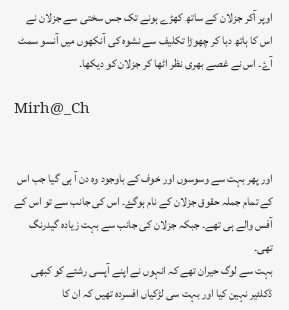اوپر آکر جزلان کے ساتھ کھڑے ہونے تک جس سختی سے جزلان نے اس کا ہاتھ دبا کر چھوڑا تکليف سے نشوہ کی آنکھوں ميں آنسو سمٹ آۓ۔ اس نے غصے بھری نظر اٹھا کر جزلان کو ديکھا۔

Mirh@_Ch


اور پھر بہت سے وسوسوں اور خوف کے باوجود وہ دن آ ہی گيا جب اس کے تمام جملہ حقوق جزلان کے نام ہوگۓ۔ اس کی جانب سے تو اس کے آفس والے ہی تھے۔ جبکہ جزلان کی جانب سے بہت زيادہ گيدرنگ تھی۔
بہت سے لوگ حيران تھے کہ انہوں نے اپنے آپسی رشتے کو کبھی ڈکلئير نہين کيا اور بہت سی لڑکياں افسردہ تھيں کہ ان کا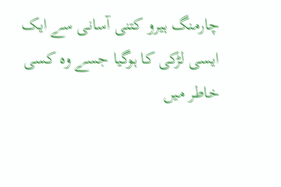چارمنگ ہيرو کتنی آسانی سے ايک ايسی لڑکی کا ہوگيا جسے وہ کسی خاطر ميں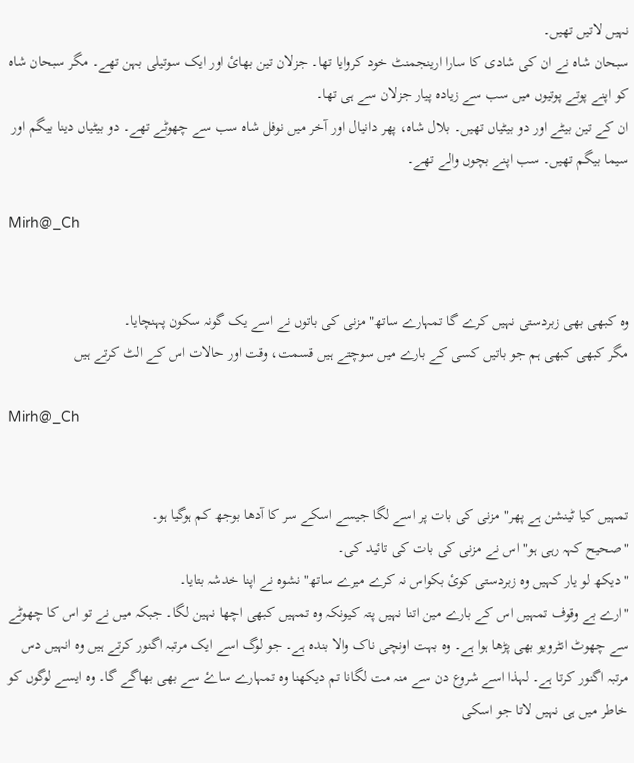نہيں لاتيں تھيں۔
سبحان شاہ نے ان کی شادی کا سارا ارينجمنٹ خود کروايا تھا۔ جزلان تين بھائ اور ايک سوتيلی بہن تھے۔ مگر سبحان شاہ کو اپنے پوتے پوتيوں ميں سب سے زيادہ پيار جزلان سے ہی تھا۔
ان کے تين بيٹے اور دو بيٹياں تھيں۔ بلال شاہ، پھر دانيال اور آخر ميں نوفل شاہ سب سے چھوٹے تھے۔ دو بيٹياں دينا بيگم اور سيما بيگم تھيں۔ سب اپنے بچوں والے تھے۔

Mirh@_Ch


وہ کبھی بھی زبردستی نہيں کرے گا تمہارے ساتھ" مزنی کی باتوں نے اسے يک گونہ سکون پہنچايا۔
مگر کبھی کبھی ہم جو باتيں کسی کے بارے ميں سوچتے ہيں قسمت، وقت اور حالات اس کے الٹ کرتے ہيں

Mirh@_Ch


تمہيں کيا ٹينشن ہے پھر" مزنی کی بات پر اسے لگا جيسے اسکے سر کا آدھا بوجھ کم ہوگيا ہو۔
"صحيح کہہ رہی ہو" اس نے مزنی کی بات کی تائيد کی۔
"ديکھ لو يار کہيں وہ زبردستی کوئ بکواس نہ کرے ميرے ساتھ" نشوہ نے اپنا خدشہ بتايا۔
"ارے بے وقوف تمہيں اس کے بارے مين اتنا نہيں پتہ کيونکہ وہ تمہيں کبھی اچھا نہين لگا۔ جبکہ ميں نے تو اس کا چھوٹے سے چھوٹ انٹرويو بھی پڑھا ہوا ہے۔ وہ بہت اونچی ناک والا بندہ ہے۔ جو لوگ اسے ايک مرتبہ اگنور کرتے ہيں وہ انہيں دس مرتبہ اگنور کرتا ہے۔ لہذا اسے شروع دن سے منہ مت لگانا تم ديکھنا وہ تمہارے ساۓ سے بھی بھاگے گا۔ وہ ايسے لوگوں کو خاطر ميں ہی نہيں لاتا جو اسکی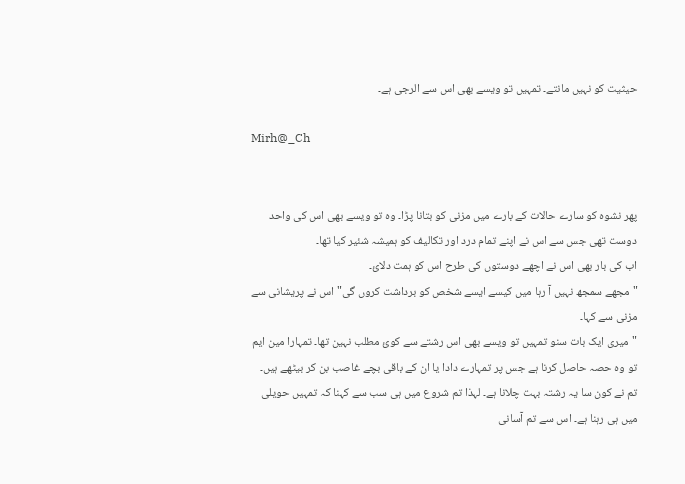حيثيت کو نہيں مانتے۔ تمہيں تو ويسے بھی اس سے الرجی ہے۔

Mirh@_Ch


پھر نشوہ کو سارے حالات کے بارے ميں مزنی کو بتانا پڑا۔ وہ تو ويسے بھی اس کی واحد دوست تھی جس سے اس نے اپنے تمام درد اور تکاليف کو ہميشہ شئير کيا تھا۔
اب کی بار بھی اس نے اچھے دوستوں کی طرح اس کو ہمت دلائ۔
"مجھے سمجھ نہيں آ رہا ميں کيسے ايسے شخص کو برداشت کروں گی" اس نے پريشانی سے مزنی سے کہا۔
"ميری ايک بات سنو تمہيں تو ويسے بھی اس رشتے سے کوئ مطلب نہين تھا۔ تمہارا مين ايم تو وہ حصہ حاصل کرنا ہے جس پر تمہارے دادا يا ان کے باقی بچے غاصب بن کر بيٹھے ہيں۔ تم نے کون سا يہ رشتہ بہت چلانا ہے۔ لہذا تم شروع ميں ہی سب سے کہنا کہ تمہيں حويلی ميں ہی رہنا ہے۔ اس سے تم آسانی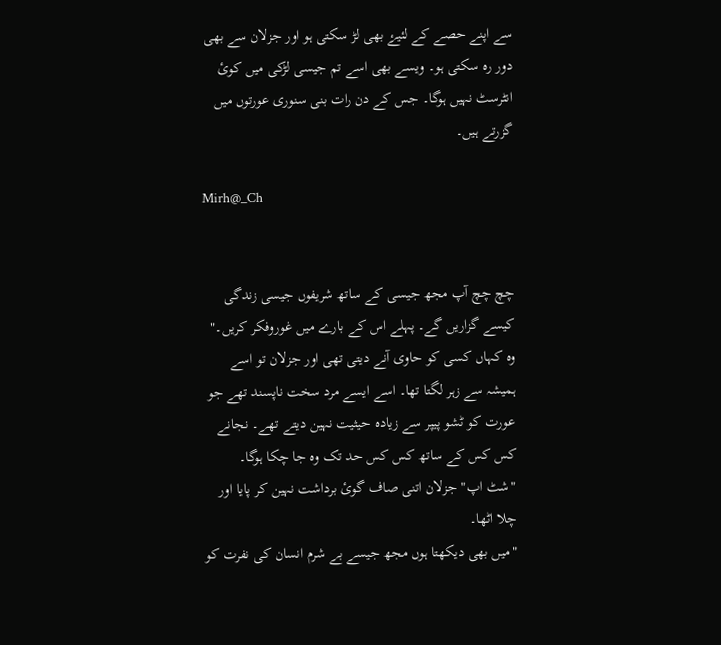سے اپنے حصے کے لئيۓ بھی لڑ سکتی ہو اور جزلان سے بھی دور رہ سکتی ہو۔ ويسے بھی اسے تم جيسی لڑکی ميں کوئ انٹرسٹ نہيں ہوگا۔ جس کے دن رات بنی سنوری عورتوں ميں گزرتے ہيں۔

Mirh@_Ch


چچ چچ آپ مجھ جيسی کے ساتھ شريفوں جيسی زندگی کيسے گزاريں گے۔ پہلے اس کے بارے ميں غوروفکر کريں۔" وہ کہاں کسی کو حاوی آنے ديتی تھی اور جزلان تو اسے ہميشہ سے زہر لگتا تھا۔ اسے ايسے مرد سخت ناپسند تھے جو عورت کو ٹشو پيپر سے زيادہ حيثيت نہين ديتے تھے۔ نجانے کس کس کے ساتھ کس کس حد تک وہ جا چکا ہوگا۔
"شٹ اپ" جزلان اتنی صاف گوئ برداشت نہين کر پايا اور چلا اٹھا۔
"ميں بھی ديکھتا ہوں مجھ جيسے بے شرم انسان کی نفرت کو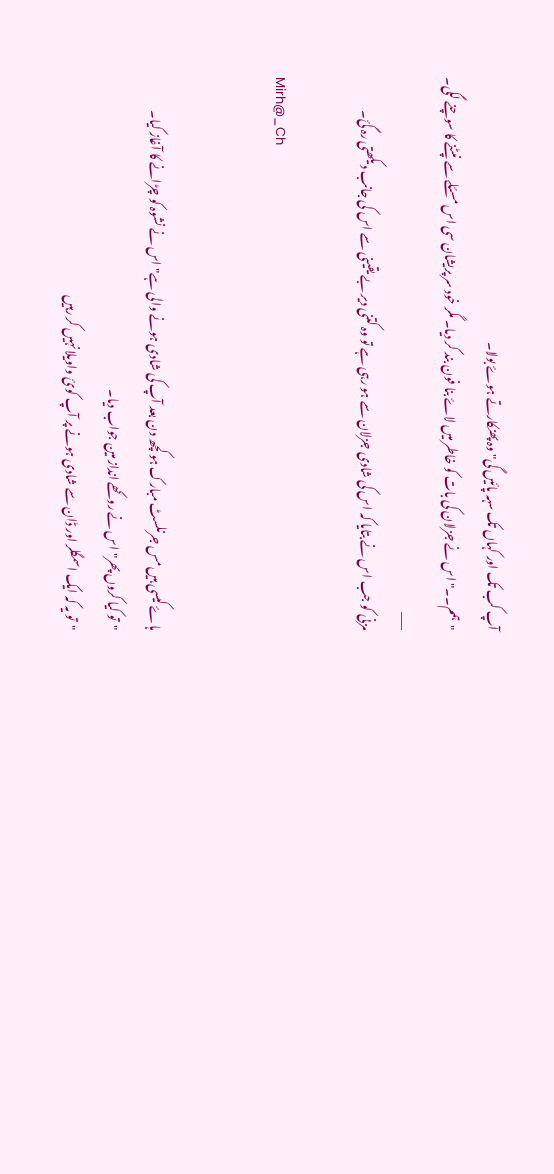آپ کب تک اور کہاں تک سہہ پائيں گی" وہ پھنکارتے ہوۓ بولا۔
"ہمم۔۔" اس نے جزلان کی بات کو خاطر ميں لاۓ بنا فون بند کر ديا۔ مگر خود سر پريشان سی اس مسئلے سے نپٹنے کا سوچنے لگی۔
___
مزنی کو جب اس نے بتايا کہ اس کی شادی جزلان سے ہو رہی ہے تو وہ کتنی دير بے يقينی سے اس کی جانب ديکھتی رہ گئ۔

Mirh@_Ch


ہاۓ کيسی ہيں مس جرنلسٹ مبارک ہو کچھ دن بعد آپ کی شادی ہونے والی ہے" اس نے نشوہ کو چڑانے کا آغاز کيا۔
"تو کيا کروں پھر" اس نے روکھے انداز مين جواب ديا۔
"تو يہ کہ ايک اسمگلر اور ڈان سے شادی ہونے پر آپ کوئ واويلا نہيں کر رہيں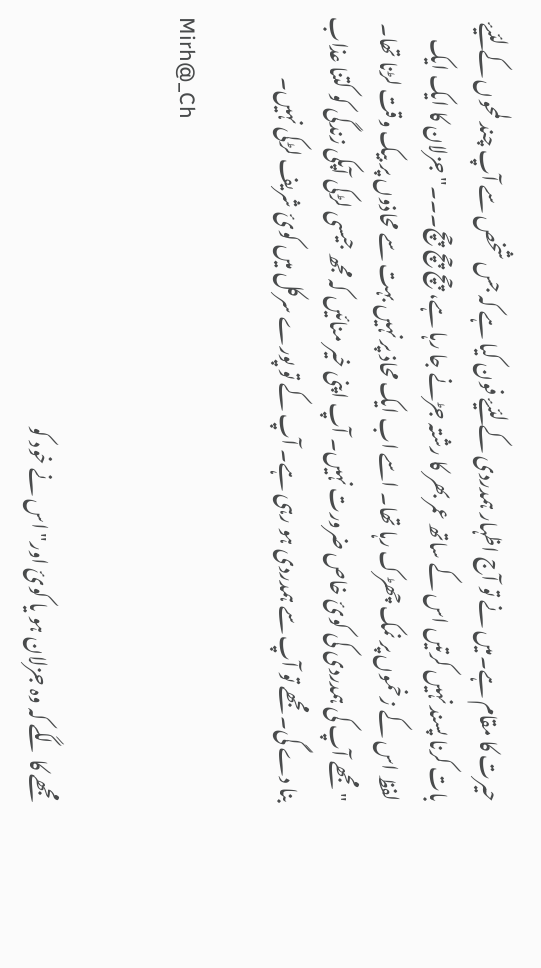حيرت کا مقام ہے۔ميں نے تو آج اظہار ہمدردی کے لئيۓ فون کيا ہے کہ جس شخص سے آپ چند لمحوں کے لئيۓ بات کرنا پسند نہيں کرتيں اس کے ساتھ عمر بھر کا رشتہ جڑنے جا رہا ہے، چچ چچ چچ۔۔۔" جزلان کا ايک ايک لفظ اس کے زخموں پر نمک چھڑک رہا تھا۔ اسے اب ايک محاذ پر نہيں بہت سے محاذوں پر بيک وقت لڑنا تھا۔
"مجھے آپ کی ہمدردی کی کوئ خاص ضرورت نہيں۔ آپ اپنی خير منائيں کہ مجھ جيسی لڑکی آپکی زندگی کو کتنا عذاب بنا دے گی۔ مجھے تو آپ سے ہمدردی ہو رہی ہے۔ آپ کے تو پورے سرکل ميں کوئ شريف لڑکی نہيں۔

Mirh@_Ch


مجھے کا لگے کہ وہ جزلان ہو يا کوئ اور" اس نے خود کو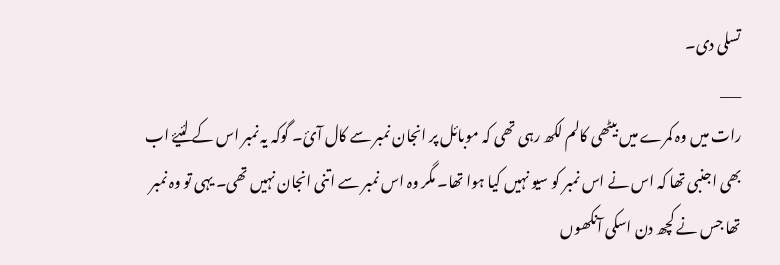تسلی دی۔
___
رات ميں وہ کمرے ميں بيٹھی کالم لکھ رہی تھی کہ موبائل پر انجان نمبر سے کال آئ۔ گوکہ يہ نمبر اس کے لئيۓ اب بھی اجنبی تھا کہ اس نے اس نمبر کو سيو نہيں کيا ہوا تھا۔ مگر وہ اس نمبر سے اتنی انجان نہيں تھی۔ يہی تو وہ نمبر تھا جس نے کچھ دن اسکی آنکھوں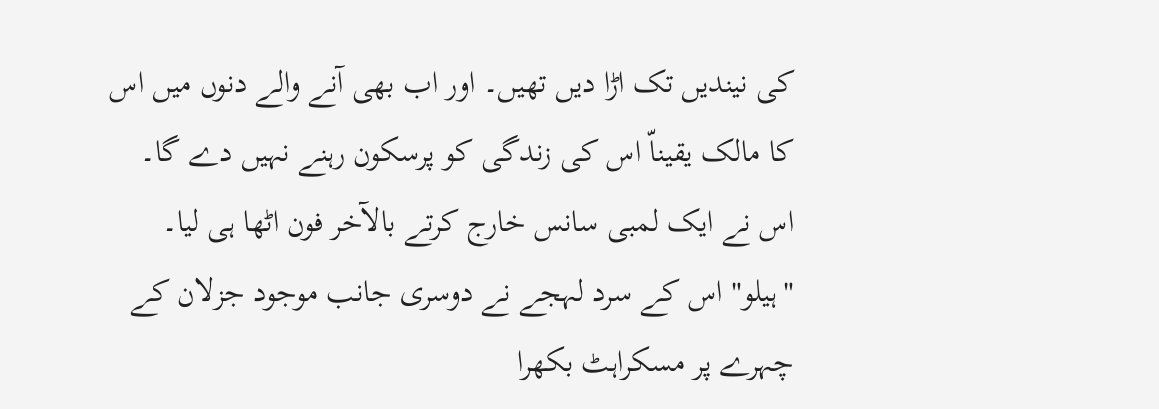کی نينديں تک اڑا ديں تھيں۔ اور اب بھی آنے والے دنوں ميں اس کا مالک يقيناّ اس کی زندگی کو پرسکون رہنے نہيں دے گا۔
اس نے ايک لمبی سانس خارج کرتے بالآخر فون اٹھا ہی ليا۔
"ہيلو" اس کے سرد لہجے نے دوسری جانب موجود جزلان کے چہرے پر مسکراہٹ بکھرا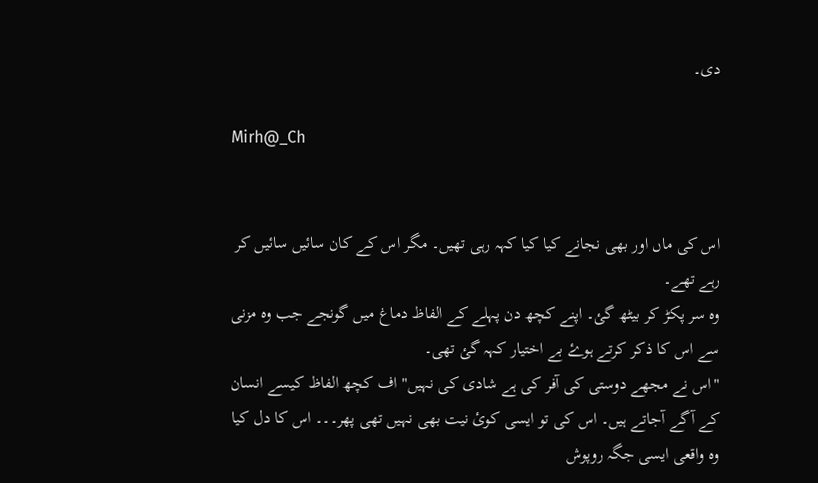دی۔

Mirh@_Ch


اس کی ماں اور بھی نجانے کيا کيا کہہ رہی تھيں۔ مگر اس کے کان سائيں سائيں کر رہے تھے۔
وہ سر پکڑ کر بيٹھ گئ۔ اپنے کچھ دن پہلے کے الفاظ دماغ ميں گونجے جب وہ مزنی سے اس کا ذکر کرتے ہوۓ بے اختيار کہہ گئ تھی۔
"اس نے مجھے دوستی کی آفر کی ہے شادی کی نہيں" اف کچھ الفاظ کيسے انسان کے آگے آجاتے ہيں۔ اس کی تو ايسی کوئ نيت بھی نہيں تھی پھر۔۔۔ اس کا دل کيا وہ واقعی ايسی جگہ روپوش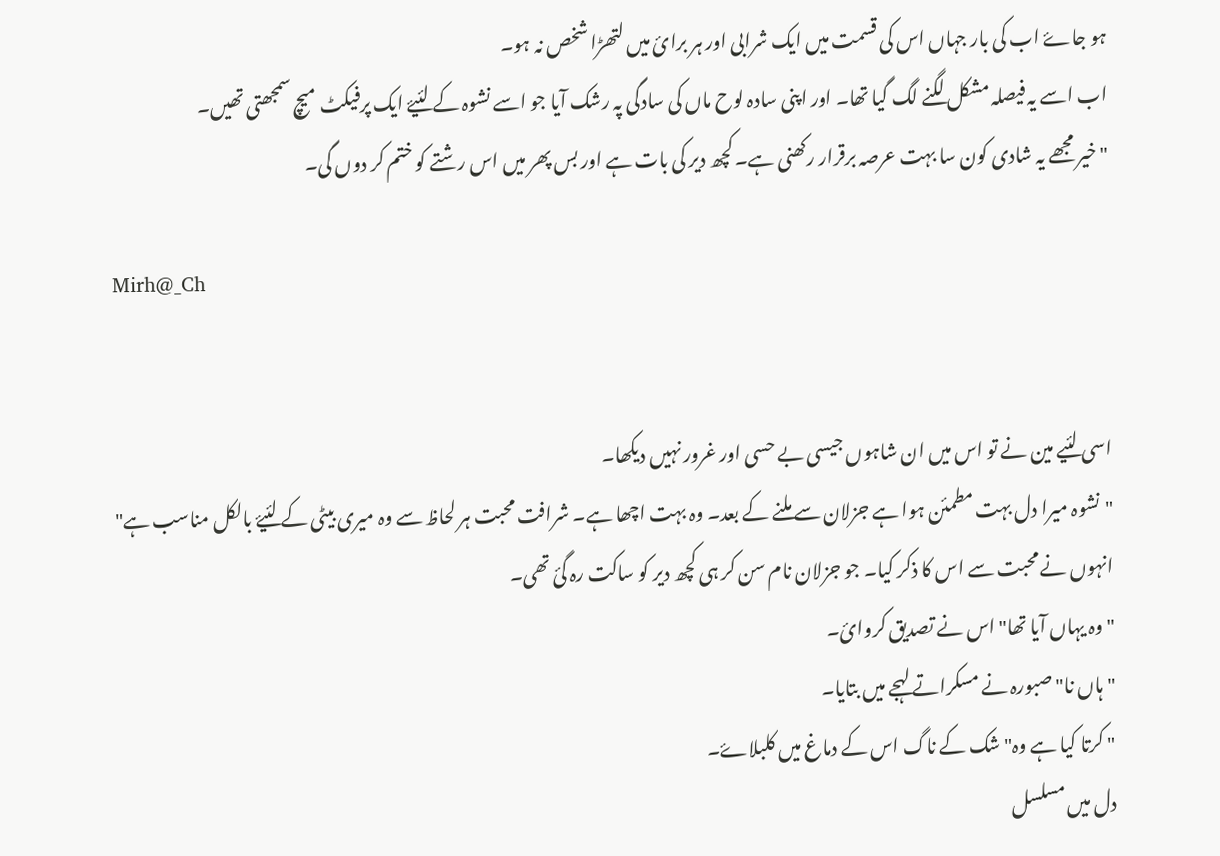ہو جاۓ اب کی بار جہاں اس کی قسمت ميں ايک شرابی اور ہر برائ ميں لتھڑا شخص نہ ہو۔
اب اسے يہ فيصلہ مشکل لگنے لگ گيا تھا۔ اور اپنی سادہ لوح ماں کی سادگی پہ رشک آيا جو اسے نشوہ کے لئيۓ ايک پرفيکٹ ميچ سمجھتی تھيں۔
"خير مجھے يہ شادی کون سا بہت عرصہ برقرار رکھنی ہے۔ کچھ دير کی بات ہے اور بس پھر ميں اس رشتے کو ختم کر دوں گی۔

Mirh@_Ch


اسی لئيے مين نے تو اس ميں ان شاہوں جيسی بے حسی اور غرور نہيں ديکھا۔
"نشوہ ميرا دل بہت مطمئن ہوا ہے جزلان سے ملنے کے بعد۔ وہ بہت اچھا ہے۔ شرافت محبت ہر لحاظ سے وہ ميری بيٹی کے لئيۓ بالکل مناسب ہے" انہوں نے محبت سے اس کا ذکر کيا۔ جو جزلان نام سن کر ہی کچھ دير کو ساکت رہ گئ تھی۔
"وہ يہاں آيا تھا" اس نے تصديق کروائ۔
"ہاں نا" صبورہ نے مسکراتے لہجے ميں بتايا۔
" کرتا کيا ہے وہ" شک کے ناگ اس کے دماغ ميں کلبلاۓ۔
دل ميں مسلسل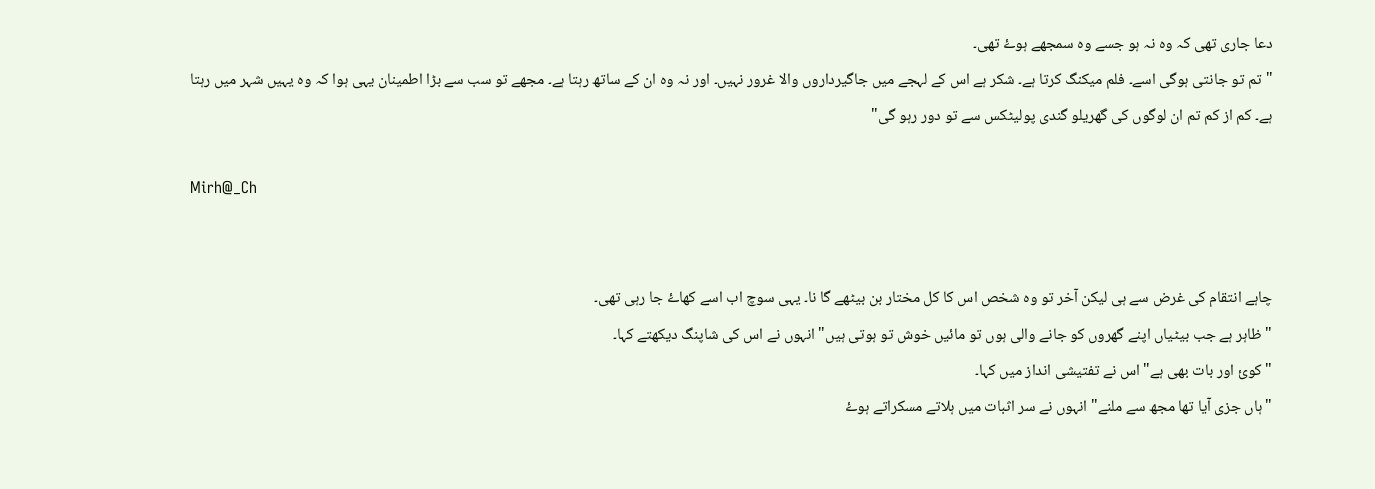دعا جاری تھی کہ وہ نہ ہو جسے وہ سمجھے ہوۓ تھی۔
"تم تو جانتی ہوگی اسے۔ فلم ميکنگ کرتا ہے۔ شکر ہے اس کے لہجے ميں جاگيرداروں والا غرور نہيں۔ اور نہ وہ ان کے ساتھ رہتا ہے۔ مجھے تو سب سے بڑا اطمينان يہی ہوا کہ وہ يہيں شہر ميں رہتا ہے۔ کم از کم تم ان لوگوں کی گھريلو گندی پوليٹکس سے تو دور رہو گی"

Mirh@_Ch


چاہے انتقام کی غرض سے ہی ليکن آخر تو وہ شخص اس کا کل مختار بن بيٹھے گا نا۔ يہی سوچ اب اسے کھاۓ جا رہی تھی۔
"ظاہر ہے جب بيٹياں اپنے گھروں کو جانے والی ہوں تو مائيں خوش تو ہوتی ہيں" انہوں نے اس کی شاپنگ ديکھتے کہا۔
"کوئ اور بات بھی ہے" اس نے تفتيشی انداز ميں کہا۔
"ہاں جزی آيا تھا مجھ سے ملنے" انہوں نے سر اثبات ميں ہلاتے مسکراتے ہوۓ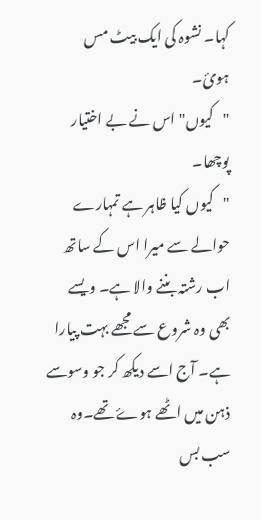کہا۔ نشوہ کی ايک بيٹ مس ہوئ۔
"کيوں" اس نے بے اختيار پوچھا۔
"کيوں کيا ظاہر ہے تمہارے حوالے سے ميرا اس کے ساتھ اب رشتہ بننے والا ہے۔ ويسے بھی وہ شروع سے مجھے بہت پيارا ہے۔ آج اسے ديکھ کر جو وسوسے ذہن ميں اٹھے ہوۓ تھے۔وہ سب بس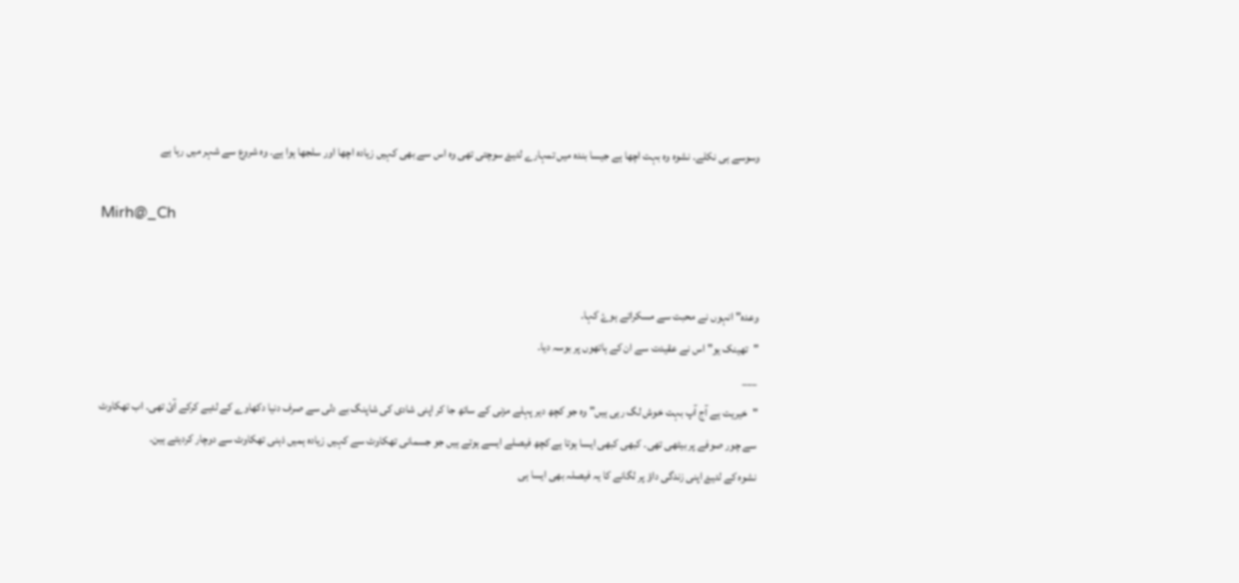وسوسے ہی نکلے۔ نشوہ وہ بہت اچھا ہے جيسا بندہ ميں تمہارے لئيۓ سوچتی تھی وہ اس سے بھی کہيں زيادہ اچھا اور سلجھا ہوا ہے۔ وہ شروع سے شہر ميں رہا ہے

Mirh@_Ch


وعدہ" انہوں نے محبت سے مسکراتے ہوۓ کہا۔
"تھينک يو" اس نے عقيدت سے ان کے ہاتھوں پر بوسہ ديا۔
___
"خيريت ہے آج آپ بہت خوش لگ رہی ہيں" وہ جو کچھ دير پہلے مزنی کے ساتھ جا کر اپنی شادی کی شاپنگ بے دلی سے صرف دنيا دکھاوے کے لئيے کرکے آئ تھی۔ اب تھکاوٹ سے چور صوفے پر بيٹھی تھی۔ کبھی کبھی ايسا ہوتا ہے کچھ فيصلے ايسے ہوتے ہيں جو جسمانی تھکاوٹ سے کہيں زيادہ ہميں ذہنی تھکاوٹ سے دوچار کرديتے ہين۔
نشوہ کے لئيۓ اپنی زندگی داؤ پر لگانے کا يہ فيصلہ بھی ايسا ہی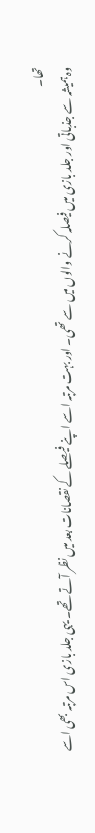تھا۔
وہ ہميشہ سے جذباتی اور جلد بازی ميں فيصلہ کرنے والوں ميں سے تھی۔ اور بہت مرتبہ اسے اپنے فيصلے کے نقصانات بعد ميں نظر آتے تھے۔ يہی جلد بازی اس مرتبہ بھی اسے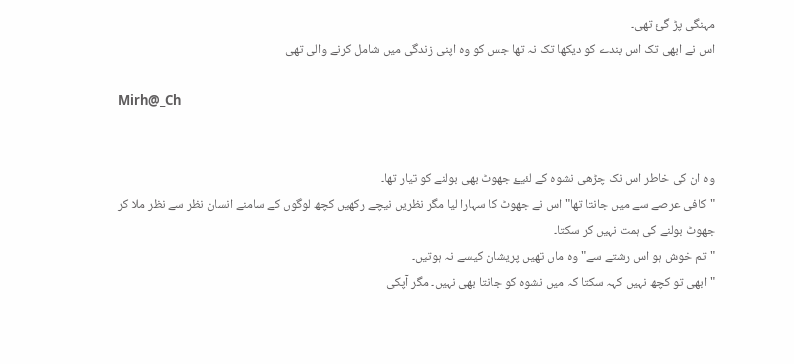مہنگی پڑ گئ تھی۔
اس نے ابھی تک اس بندے کو ديکھا تک نہ تھا جس کو وہ اپنی زندگی ميں شامل کرنے والی تھی

Mirh@_Ch


وہ ان کی خاطر اس نک چڑھی نشوہ کے لئيۓ جھوٹ بھی بولنے کو تيار تھا۔
"کافی عرصے سے ميں جانتا تھا" اس نے جھوٹ کا سہارا ليا مگر نظريں نيچے رکھيں کچھ لوگوں کے سامنے انسان نظر سے نظر ملا کر جھوٹ بولنے کی ہمت نہيں کر سکتا۔
"تم خوش ہو اس رشتے سے" وہ ماں تھيں پريشان کيسے نہ ہوتيں۔
"ابھی تو کچھ نہيں کہہ سکتا کہ ميں نشوہ کو جانتا بھی نہيں۔ مگر آپکی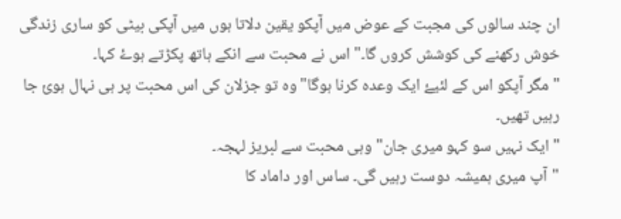ان چند سالوں کی مجبت کے عوض ميں آپکو يقين دلاتا ہوں ميں آپکی بيٹی کو ساری زندگی خوش رکھنے کی کوشش کروں گا۔" اس نے محبت سے انکے ہاتھ پکڑتے ہوۓ کہا۔
" مگر آپکو اس کے لئيۓ ايک وعدہ کرنا ہوگا" وہ تو جزلان کی اس محبت پر ہی نہال ہوئ جا رہيں تھيں۔
" ايک نہيں سو کہو ميری جان" وہی محبت سے لبريز لہجہ۔
"آپ ميری ہميشہ دوست رہيں گی۔ ساس اور داماد کا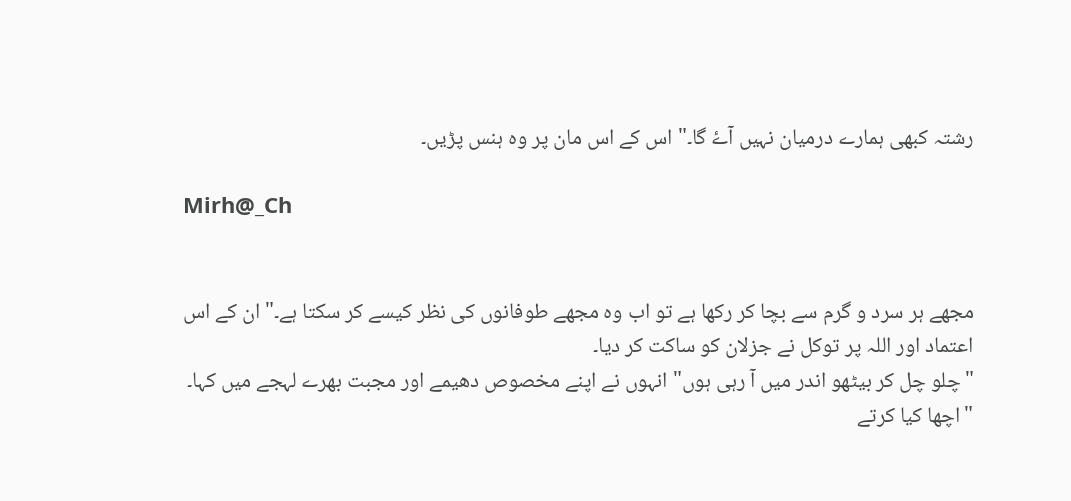رشتہ کبھی ہمارے درميان نہيں آۓ گا۔" اس کے اس مان پر وہ ہنس پڑيں۔

Mirh@_Ch


مجھے ہر سرد و گرم سے بچا کر رکھا ہے تو اب وہ مجھے طوفانوں کی نظر کيسے کر سکتا ہے۔" ان کے اس اعتماد اور اللہ پر توکل نے جزلان کو ساکت کر ديا۔
"چلو چل کر بيٹھو اندر ميں آ رہی ہوں" انہوں نے اپنے مخصوص دھيمے اور مجبت بھرے لہجے ميں کہا۔
"اچھا کيا کرتے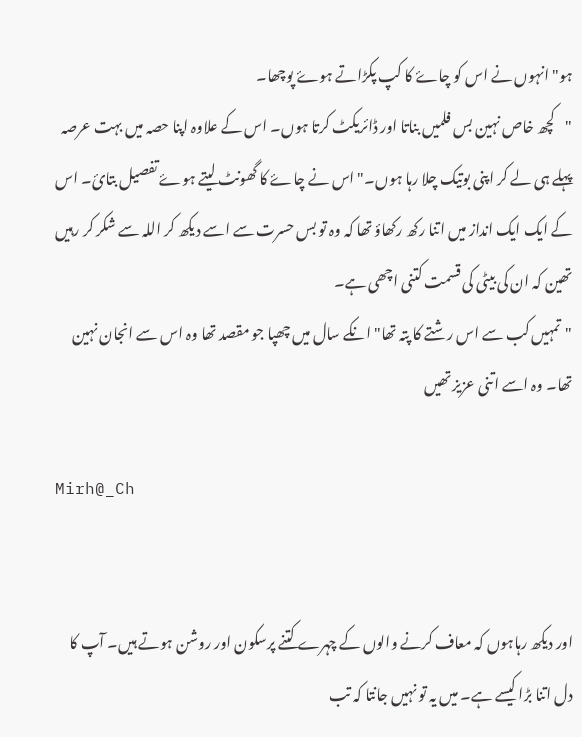ہو" انہوں نے اس کو چاۓ کا کپ پکڑاتے ہوۓ پوچھا۔
"کچھ خاص نہين بس فلميں بناتا اور ڈائريکٹ کرتا ہوں۔ اس کے علاوہ اپنا حصہ ميں بہت عرصہ پہلے ہی لے کر اپنی بوتيک چلا رہا ہوں۔" اس نے چاۓ کا گھونٹ ليتے ہوۓ تفصيل بتائ۔ اس کے ايک ايک انداز ميں اتنا رکھ رکھاؤ تھا کہ وہ تو بس حسرت سے اسے ديکھ کر اللہ سے شکر کر رہيں تھين کہ ان کی بيٹی کی قسمت کتنی اچھی ہے۔
"تمہيں کب سے اس رشتے کا پتہ تھا" انکے سال ميں چھپا جو مقصد تھا وہ اس سے انجان نہين تھا۔ وہ اسے اتنی عزيز تھيں

Mirh@_Ch


اور ديکھ رہاہوں کہ معاف کرنے والوں کے چہرے کتنے پرسکون اور روشن ہوتے ہيں۔ آپ کا دل اتنا بڑا کيسے ہے۔ ميں يہ تو نہيں جانتا کہ تب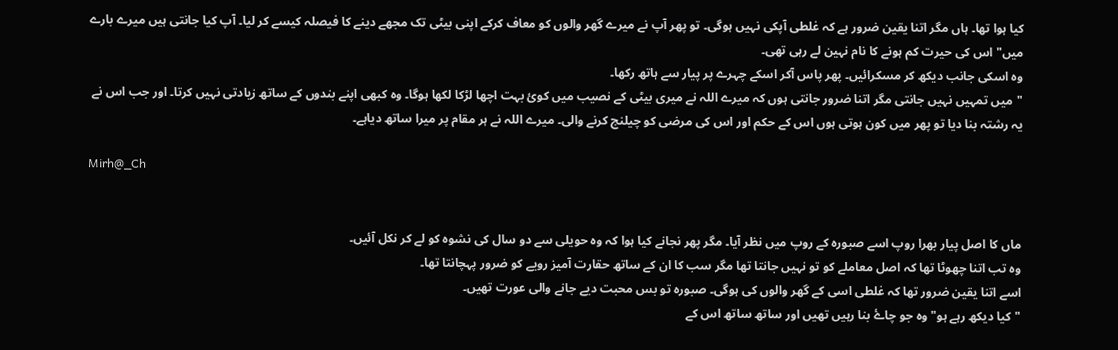کيا ہوا تھا۔ ہاں مگر اتنا يقين ضرور ہے کہ غلطی آپکی نہيں ہوگی۔ تو پھر آپ نے ميرے گھر والوں کو معاف کرکے اپنی بيٹی تک مجھے دينے کا فيصلہ کيسے کر ليا۔ آپ کيا جانتی ہيں ميرے بارے ميں" اس کی حيرت کم ہونے کا نام نہين لے رہی تھی۔
وہ اسکی جانب ديکھ کر مسکرائيں۔ پھر پاس آکر اسکے چہرے پر پيار سے ہاتھ رکھا۔
"ميں تمہيں نہيں جانتی مگر اتنا ضرور جانتی ہوں کہ ميرے اللہ نے ميری بيٹی کے نصيب ميں کوئ بہت اچھا لڑکا لکھا ہوگا۔ وہ کبھی اپنے بندوں کے ساتھ زيادتی نہيں کرتا۔ اور جب اس نے يہ رشتہ بنا ديا تو پھر ميں کون ہوتی ہوں اس کے حکم اور اس کی مرضی کو چيلنج کرنے والی۔ ميرے اللہ نے ہر مقام پر ميرا ساتھ دياہے۔

Mirh@_Ch


ماں کا اصل پيار بھرا روپ اسے صبورہ کے روپ ميں نظر آيا۔ مگر پھر نجانے کيا ہوا کہ وہ حويلی سے دو سال کی نشوہ کو لے کر نکل آئيں۔
وہ تب اتنا چھوٹا تھا کہ اصل معاملے کو تو نہيں جانتا تھا مگر سب کا ان کے ساتھ حقارت آميز رويے کو ضرور پہچانتا تھا۔
اسے اتنا يقين ضرور تھا کہ غلطی اسی کے گھر والوں کی ہوگی۔ صبورہ تو بس محبت ديے جانے والی عورت تھيں۔
"کيا ديکھ رہے ہو" وہ جو چاۓ بنا رہيں تھيں اور ساتھ ساتھ اس کے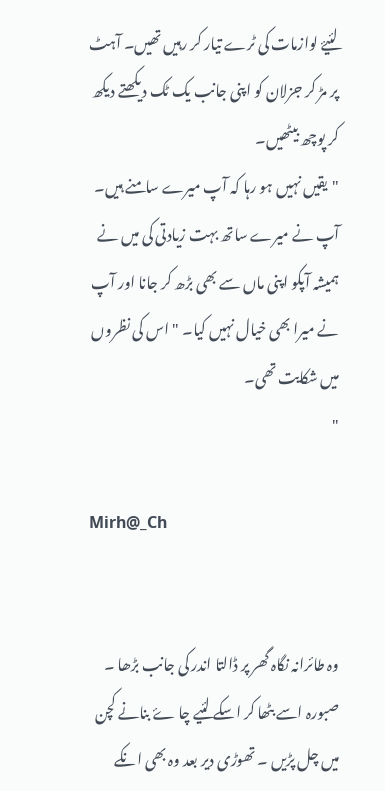لئيۓ لوازمات کی ٹرے تيار کر رہيں تھيں۔ آہٹ پر مڑ کر جزلان کو اپنی جانب يک ٹک ديکھتے ديکھ کر پوچھ بيٹھيں۔
"يقيں نہيں ہو رہا کہ آپ ميرے سامنے ہيں۔ آپ نے ميرے ساتھ بہت زيادتی کی ميں نے ہميشہ آپکو اپنی ماں سے بھی بڑھ کر جانا اور آپ نے ميرا بھی خيال نہيں کيا۔ " اس کی نظروں ميں شکايت تھی۔
"

Mirh@_Ch


وہ طائرانہ نگاہ گھر پر ڈالتا اندر کی جانب بڑھا ۔
صبورہ اسے بٹھا کر اسکے لئيے چا ۓ بنانے کچن ميں چل پڑيں ۔ تھوڑی دير بعد وہ بھی انکے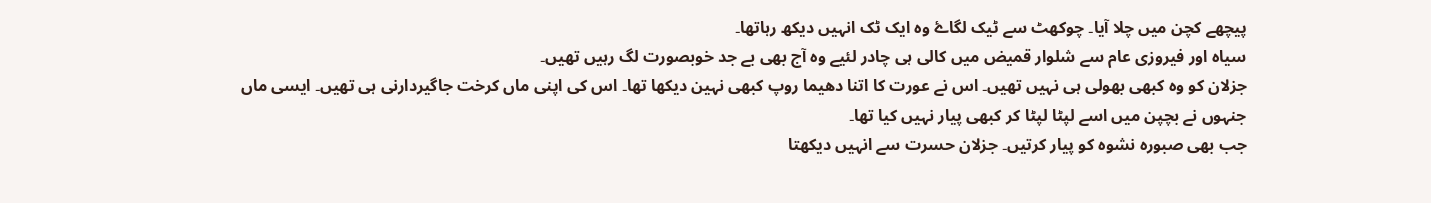پيچھے کچن ميں چلا آيا۔ چوکھٹ سے ٹيک لگاۓ وہ ايک ٹک انہيں ديکھ رہاتھا۔
سياہ اور فيروزی عام سے شلوار قميض ميں کالی ہی چادر لئيے وہ آج بھی بے جد خوبصورت لگ رہيں تھيں۔
جزلان کو وہ کبھی بھولی ہی نہيں تھيں۔ اس نے عورت کا اتنا دھيما روپ کبھی نہين ديکھا تھا۔ اس کی اپنی ماں کرخت جاگيردارنی ہی تھيں۔ ايسی ماں جنہوں نے بچپن ميں اسے لپٹا لپٹا کر کبھی پيار نہيں کيا تھا۔
جب بھی صبورہ نشوہ کو پيار کرتيں۔ جزلان حسرت سے انہيں ديکھتا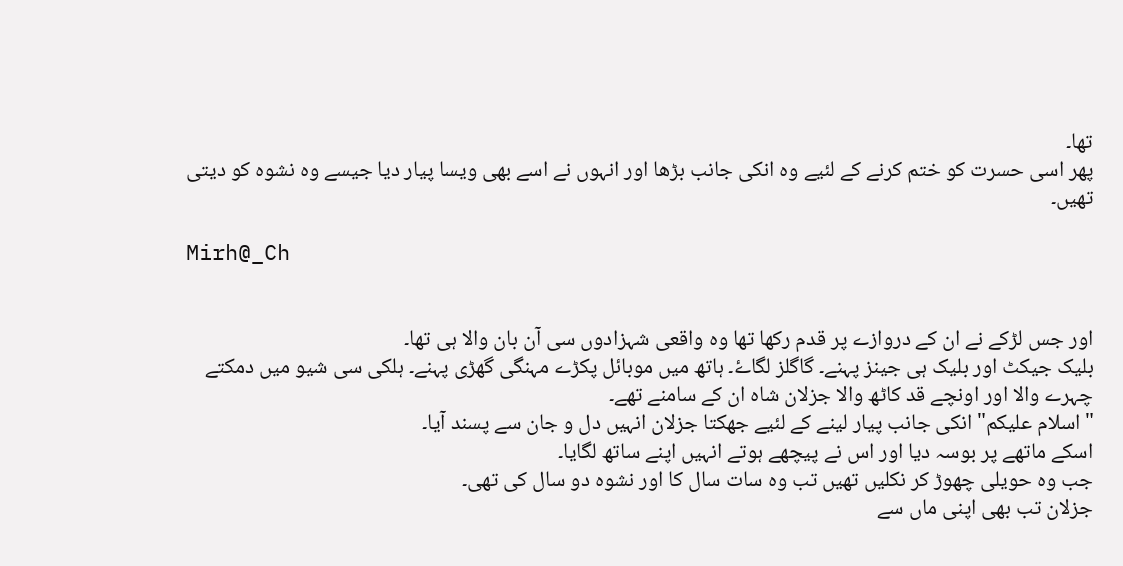تھا۔
پھر اسی حسرت کو ختم کرنے کے لئيے وہ انکی جانب بڑھا اور انہوں نے اسے بھی ويسا پيار ديا جيسے وہ نشوہ کو ديتی تھيں۔

Mirh@_Ch


اور جس لڑکے نے ان کے دروازے پر قدم رکھا تھا وہ واقعی شہزادوں سی آن بان والا ہی تھا۔
بليک جيکٹ اور بليک ہی جينز پہنے۔ گاگلز لگاۓ۔ ہاتھ ميں موبائل پکڑے مہنگی گھڑی پہنے۔ ہلکی سی شيو ميں دمکتے چہرے والا اور اونچے قد کاٹھ والا جزلان شاہ ان کے سامنے تھے۔
"اسلام عليکم" انکی جانب پيار لينے کے لئيے جھکتا جزلان انہيں دل و جان سے پسند آيا۔
اسکے ماتھے پر بوسہ ديا اور اس نے پيچھے ہوتے انہيں اپنے ساتھ لگايا۔
جب وہ حويلی چھوڑ کر نکليں تھيں تب وہ سات سال کا اور نشوہ دو سال کی تھی۔
جزلان تب بھی اپنی ماں سے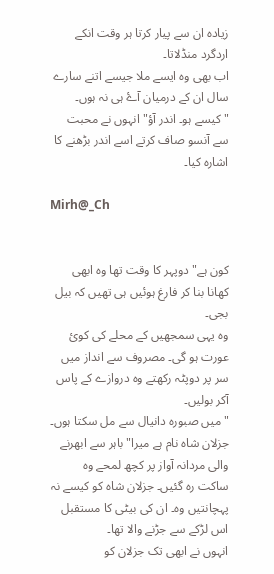زيادہ ان سے پيار کرتا ہر وقت انکے اردگرد منڈلاتا۔
اب بھی وہ ايسے ملا جيسے اتنے سارے سال ان کے درميان آۓ ہی نہ ہوں۔
"کيسے ہو۔ اندر آؤ" انہوں نے محبت سے آنسو صاف کرتے اسے اندر بڑھنے کا اشارہ کيا۔

Mirh@_Ch


کون ہے" دوپہر کا وقت تھا وہ ابھی کھانا بنا کر فارغ ہوئيں ہی تھيں کہ بيل بجی۔
وہ يہی سمجھيں کے محلے کی کوئ عورت ہو گی۔ مصروف سے انداز ميں سر پر دوپٹہ رکھتے وہ دروازے کے پاس آکر بوليں۔
"ميں صبورہ دانيال سے مل سکتا ہوں۔ جزلان شاہ نام ہے ميرا" باہر سے ابھرنے والی مردانہ آواز پر کچھ لمحے وہ ساکت رہ گئيں۔ جزلان شاہ کو کيسے نہ پہچانتيں وہ۔ ان کی بيٹی کا مستقبل اس لڑکے سے جڑنے والا تھا۔
انہوں نے ابھی تک جزلان کو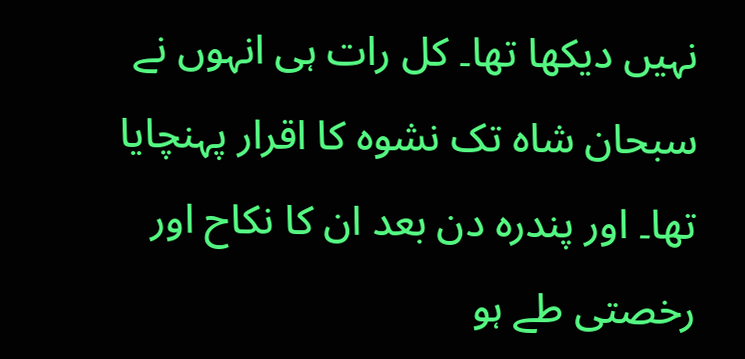نہيں ديکھا تھا۔ کل رات ہی انہوں نے سبحان شاہ تک نشوہ کا اقرار پہنچايا تھا۔ اور پندرہ دن بعد ان کا نکاح اور رخصتی طے ہو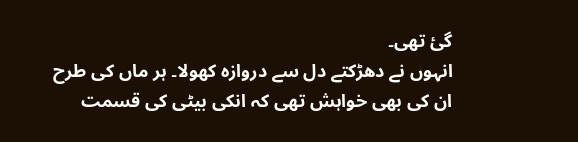گئ تھی۔
انہوں نے دھڑکتے دل سے دروازہ کھولا۔ ہر ماں کی طرح ان کی بھی خواہش تھی کہ انکی بيٹی کی قسمت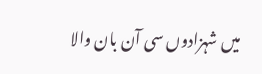ميں شہزادوں سی آن بان والا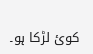کوئ لڑکا ہو۔